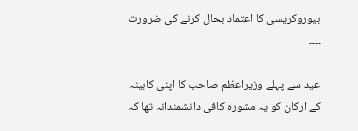بیوروکریسی کا اعتماد بحال کرنے کی ضرورت ۔۔۔۔

عید سے پہلے وزیراعظم صاحب کا اپنی کابینہ کے ارکان کو یہ مشورہ کافی دانشمندانہ تھا کہ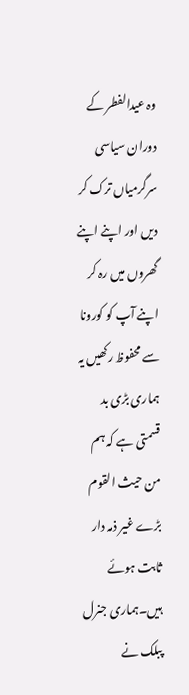وہ عیدالفطر کے دوران سیاسی سرگرمیاں ترک کر دیں اور اپنے اپنے گھروں میں رہ کر اپنے آپ کو کورونا سے محفوظ رکھیں یہ ہماری بڑی بد قسمتی ہے کہ ہم من حیث القوم بڑے غیر ذمہ دار ثابت ہوئے ہیں۔ہماری جنرل پبلک نے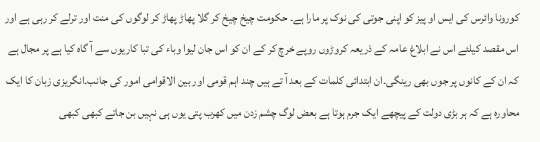کورونا وائرس کی ایس او پیز کو اپنی جوتی کی نوک پر مارا ہے۔ حکومت چیخ چیخ کر گلا پھاڑ پھاڑ کر لوگوں کی منت اور ترلے کر رہی ہے اور اس مقصد کیلئے اس نے ابلاغ عامہ کے ذریعہ کروڑوں روپے خرچ کر کے ان کو اس جان لیوا وباء کی تبا کاریوں سے آ گاہ کیا ہے پر مجال ہے کہ ان کے کانوں پر جوں بھی رینگی۔ان ابتدائی کلمات کے بعد آ تے ہیں چند اہم قومی اور بین الاقوامی امور کی جانب۔انگریزی زبان کا ایک محاورہ ہے کہ ہر بڑی دولت کے پیچھے ایک جرم ہوتا ہے بعض لوگ چشم زدن میں کھرب پتی یوں ہی نہیں بن جاتے کبھی کبھی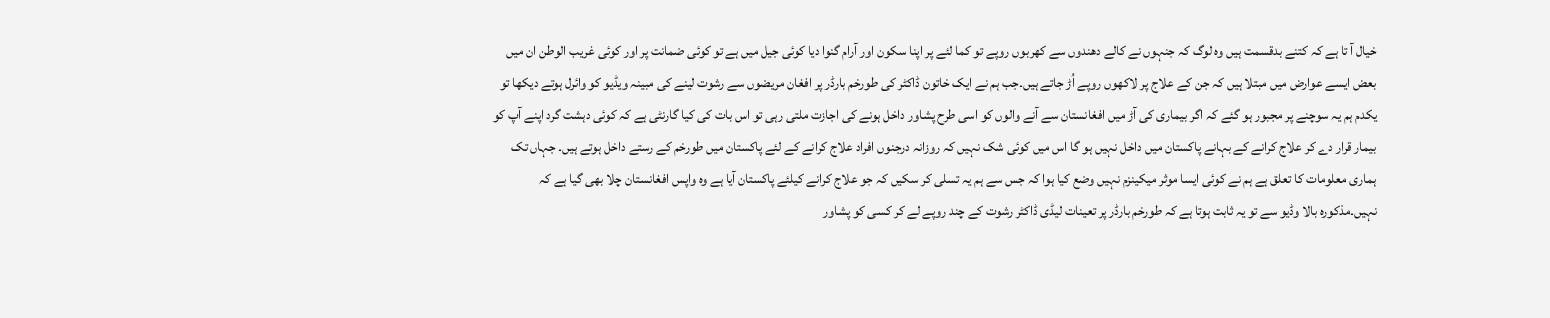خیال آ تا ہے کہ کتنے بدقسمت ہیں وہ لوگ کہ جنہوں نے کالے دھندوں سے کھربوں روپے تو کما لئے پر اپنا سکون اور آرام گنوا دیا کوئی جیل میں ہے تو کوئی ضمانت پر اور کوئی غریب الوطن ان میں بعض ایسے عوارض میں مبتلا ہیں کہ جن کے علاج پر لاکھوں روپے اُڑ جاتے ہیں۔جب ہم نے ایک خاتون ڈاکٹر کی طورخم بارڈر پر افغان مریضوں سے رشوت لینے کی مبینہ ویڈیو کو وائرل ہوتے دیکھا تو یکدم ہم یہ سوچنے پر مجبور ہو گئے کہ اگر بیماری کی آڑ میں افغانستان سے آنے والوں کو اسی طرح پشاور داخل ہونے کی اجازت ملتی رہی تو اس بات کی کیا گارنٹی ہے کہ کوئی دہشت گرد اپنے آپ کو بیمار قرار دے کر علاج کرانے کے بہانے پاکستان میں داخل نہیں ہو گا اس میں کوئی شک نہیں کہ روزانہ درجنوں افراد علاج کرانے کے لئے پاکستان میں طورخم کے رستے داخل ہوتے ہیں۔ جہاں تک ہماری معلومات کا تعلق ہے ہم نے کوئی ایسا موثر میکینزم نہیں وضع کیا ہوا کہ جس سے ہم یہ تسلی کر سکیں کہ جو علاج کرانے کیلئے پاکستان آیا ہے وہ واپس افغانستان چلا بھی گیا ہے کہ نہیں۔مذکورہ بالا وڈیو سے تو یہ ثابت ہوتا ہے کہ طورخم بارڈر پر تعینات لیڈی ڈاکٹر رشوت کے چند روپے لے کر کسی کو پشاور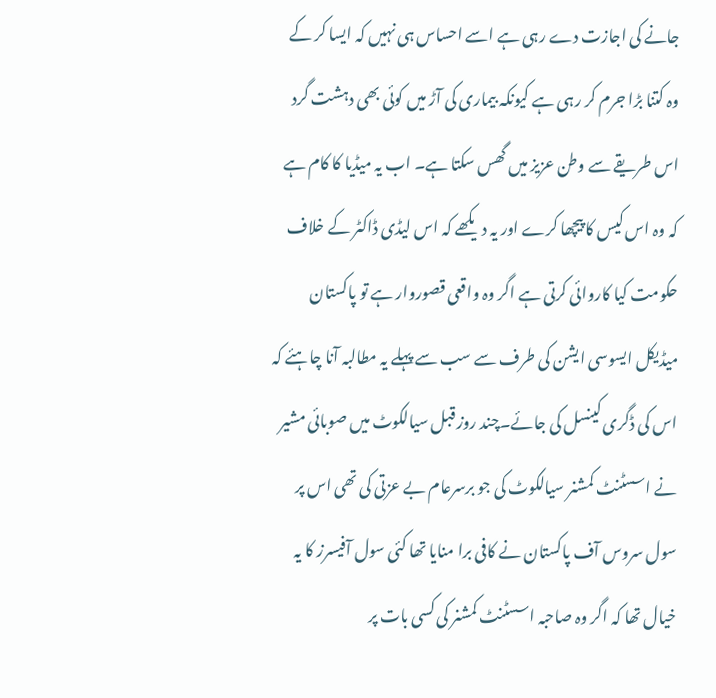جانے کی اجازت دے رہی ہے اسے احساس ہی نہیں کہ ایسا کر کے وہ کتنا بڑا جرم کر رہی ہے کیونکہ بیماری کی آڑ میں کوئی بھی دہشت گرد اس طریقے سے وطن عزیز میں گھس سکتا ہے۔ اب یہ میڈیا کا کام ہے کہ وہ اس کیس کا پیچھا کرے اور یہ دیکھے کہ اس لیڈی ڈاکٹر کے خلاف حکومت کیا کاروائی کرتی ہے اگر وہ واقعی قصوروار ہے تو پاکستان میڈیکل ایسوسی ایشن کی طرف سے سب سے پہلے یہ مطالبہ آنا چاہئے کہ اس کی ڈگری کینسل کی جائے۔چند روز قبل سیالکوٹ میں صوبائی مشیر نے اسسٹنٹ کمشنر سیالکوٹ کی جو برسرعام بے عزتی کی تھی اس پر سول سروس آف پاکستان نے کافی برا منایا تھا کئی سول آفیسرز کا یہ خیال تھا کہ اگر وہ صاحبہ اسسٹنٹ کمشنر کی کسی بات پر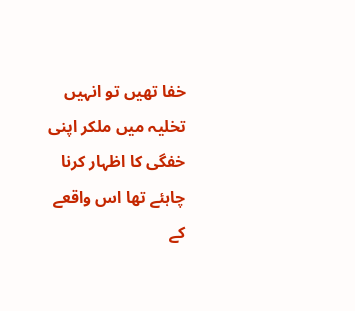خفا تھیں تو انہیں تخلیہ میں ملکر اپنی خفگی کا اظہار کرنا چاہئے تھا اس واقعے کے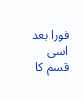فورا بعد اسی قسم کا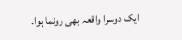ایک دوسرا واقعہ بھی رونما ہوا۔